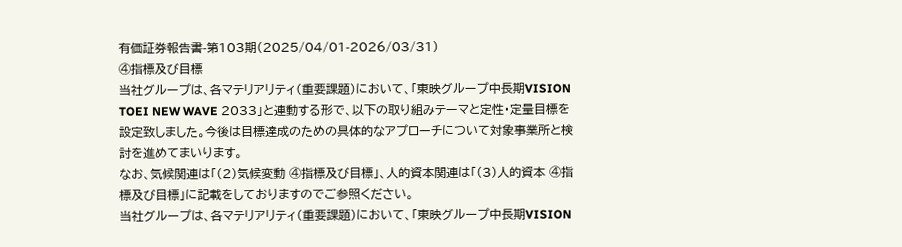有価証券報告書-第103期(2025/04/01-2026/03/31)
④指標及び目標
当社グループは、各マテリアリティ(重要課題)において、「東映グループ中長期VISION TOEI NEW WAVE 2033」と連動する形で、以下の取り組みテーマと定性・定量目標を設定致しました。今後は目標達成のための具体的なアプローチについて対象事業所と検討を進めてまいります。
なお、気候関連は「(2)気候変動 ④指標及び目標」、人的資本関連は「(3)人的資本 ④指標及び目標」に記載をしておりますのでご参照ください。
当社グループは、各マテリアリティ(重要課題)において、「東映グループ中長期VISION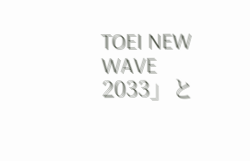TOEI NEW WAVE 2033」と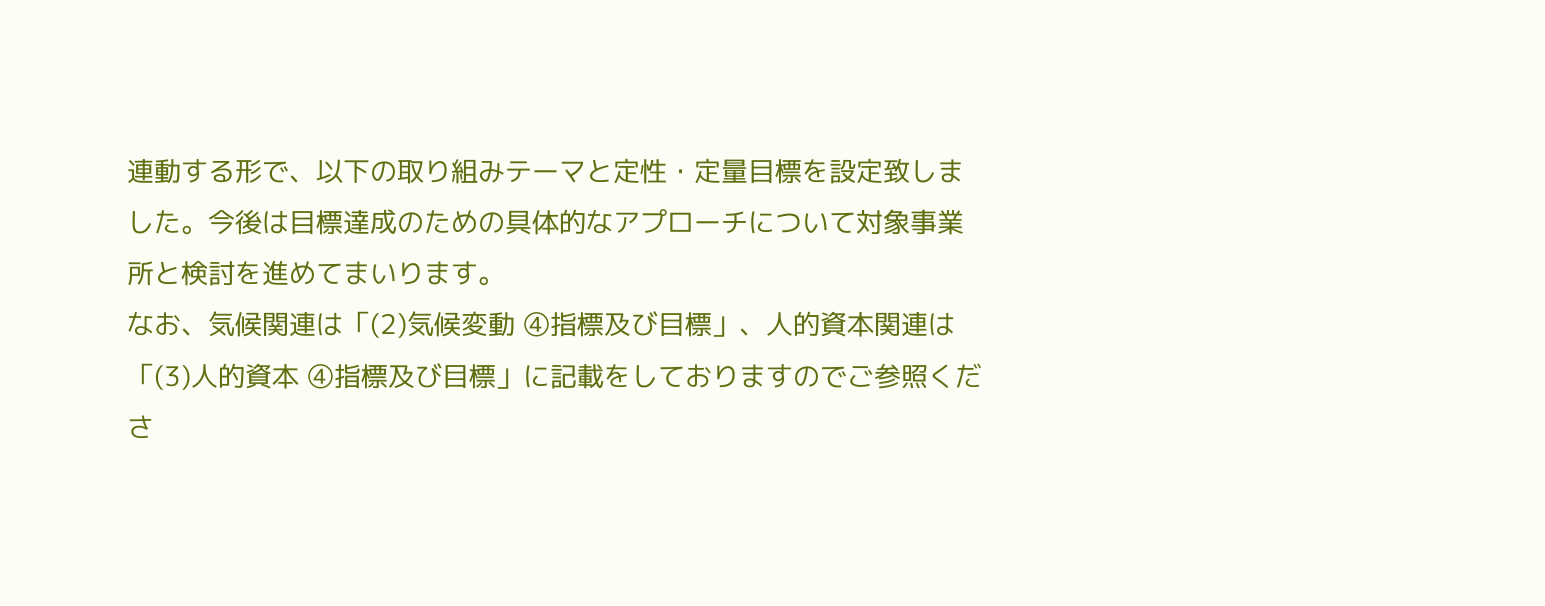連動する形で、以下の取り組みテーマと定性・定量目標を設定致しました。今後は目標達成のための具体的なアプローチについて対象事業所と検討を進めてまいります。
なお、気候関連は「(2)気候変動 ④指標及び目標」、人的資本関連は「(3)人的資本 ④指標及び目標」に記載をしておりますのでご参照くださ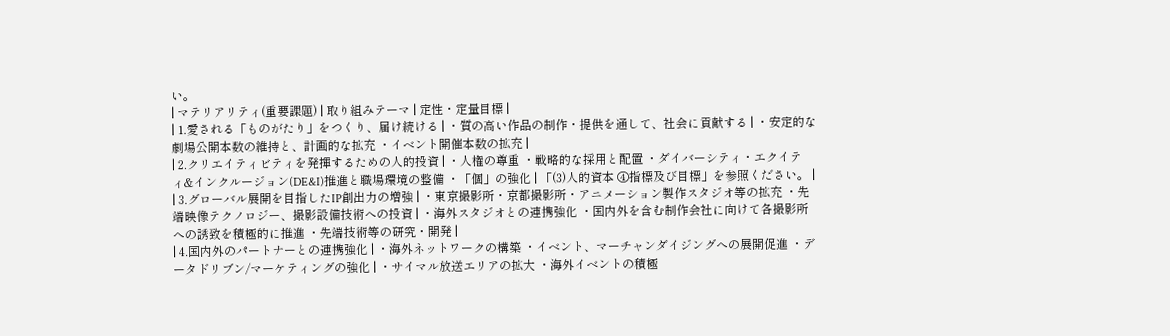い。
| マテリアリティ(重要課題) | 取り組みテーマ | 定性・定量目標 |
| 1.愛される「ものがたり」をつくり、届け続ける | ・質の高い作品の制作・提供を通して、社会に貢献する | ・安定的な劇場公開本数の維持と、計画的な拡充 ・イベント開催本数の拡充 |
| 2.クリエイティビティを発揮するための人的投資 | ・人権の尊重 ・戦略的な採用と配置 ・ダイバーシティ・エクイティ&インクルージョン(DE&I)推進と職場環境の整備 ・「個」の強化 | 「(3)人的資本 ④指標及び目標」を参照ください。 |
| 3.グローバル展開を目指したIP創出力の増強 | ・東京撮影所・京都撮影所・アニメーション製作スタジオ等の拡充 ・先端映像テクノロジー、撮影設備技術への投資 | ・海外スタジオとの連携強化 ・国内外を含む制作会社に向けて各撮影所への誘致を積極的に推進 ・先端技術等の研究・開発 |
| 4.国内外のパートナーとの連携強化 | ・海外ネットワークの構築 ・イベント、マーチャンダイジングへの展開促進 ・データドリブン/マーケティングの強化 | ・サイマル放送エリアの拡大 ・海外イベントの積極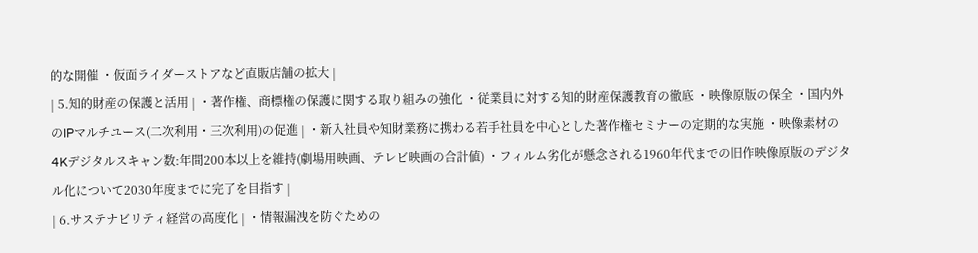的な開催 ・仮面ライダーストアなど直販店舗の拡大 |
| 5.知的財産の保護と活用 | ・著作権、商標権の保護に関する取り組みの強化 ・従業員に対する知的財産保護教育の徹底 ・映像原版の保全 ・国内外のIPマルチユース(二次利用・三次利用)の促進 | ・新入社員や知財業務に携わる若手社員を中心とした著作権セミナーの定期的な実施 ・映像素材の4Kデジタルスキャン数:年間200本以上を維持(劇場用映画、テレビ映画の合計値) ・フィルム劣化が懸念される1960年代までの旧作映像原版のデジタル化について2030年度までに完了を目指す |
| 6.サステナビリティ経営の高度化 | ・情報漏洩を防ぐための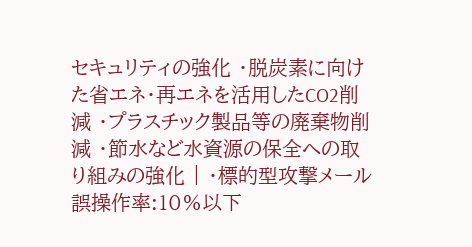セキュリティの強化 ・脱炭素に向けた省エネ・再エネを活用したCO2削減 ・プラスチック製品等の廃棄物削減 ・節水など水資源の保全への取り組みの強化 | ・標的型攻撃メール誤操作率:10%以下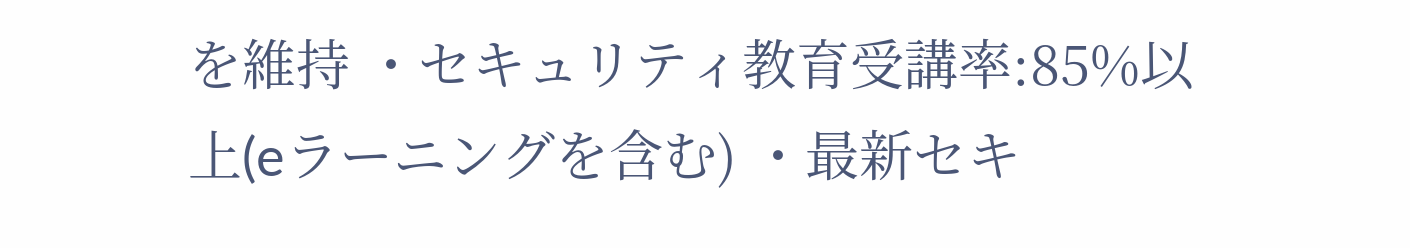を維持 ・セキュリティ教育受講率:85%以上(eラーニングを含む) ・最新セキ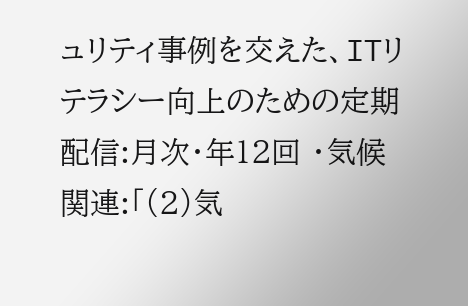ュリティ事例を交えた、ITリテラシー向上のための定期配信:月次・年12回 ・気候関連:「(2)気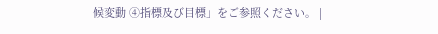候変動 ④指標及び目標」をご参照ください。 |